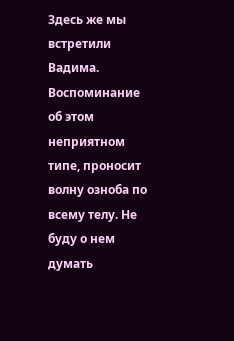Здесь же мы встретили Вадима. Воспоминание об этом неприятном типе, проносит волну озноба по всему телу. Не буду о нем думать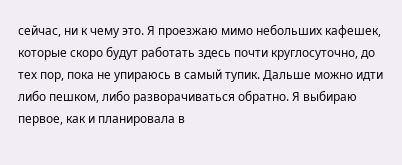сейчас, ни к чему это. Я проезжаю мимо небольших кафешек, которые скоро будут работать здесь почти круглосуточно, до тех пор, пока не упираюсь в самый тупик. Дальше можно идти либо пешком, либо разворачиваться обратно. Я выбираю первое, как и планировала в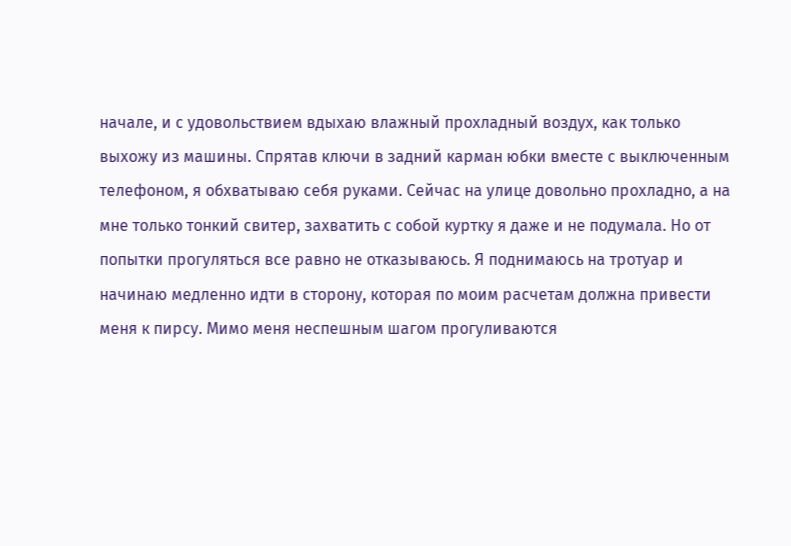начале, и с удовольствием вдыхаю влажный прохладный воздух, как только выхожу из машины. Спрятав ключи в задний карман юбки вместе с выключенным телефоном, я обхватываю себя руками. Сейчас на улице довольно прохладно, а на мне только тонкий свитер, захватить с собой куртку я даже и не подумала. Но от попытки прогуляться все равно не отказываюсь. Я поднимаюсь на тротуар и начинаю медленно идти в сторону, которая по моим расчетам должна привести меня к пирсу. Мимо меня неспешным шагом прогуливаются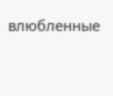влюбленные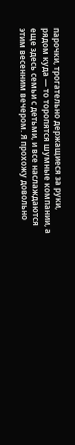парочки, трогательно держащиеся за руки, рядом куда — то торопятся шумные компании, а еще здесь семьи с детьми, и все наслаждаются этим весенним вечером. Я прохожу довольно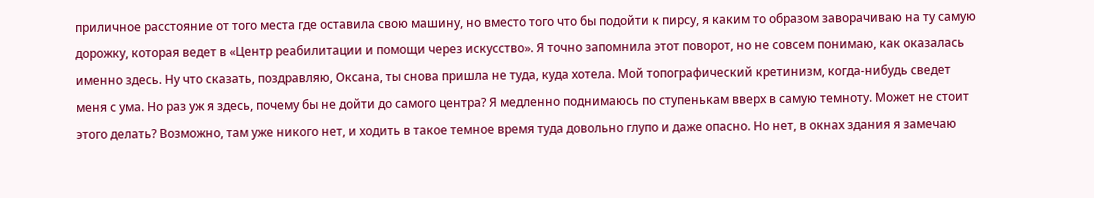приличное расстояние от того места где оставила свою машину, но вместо того что бы подойти к пирсу, я каким то образом заворачиваю на ту самую дорожку, которая ведет в «Центр реабилитации и помощи через искусство». Я точно запомнила этот поворот, но не совсем понимаю, как оказалась именно здесь. Ну что сказать, поздравляю, Оксана, ты снова пришла не туда, куда хотела. Мой топографический кретинизм, когда-нибудь сведет меня с ума. Но раз уж я здесь, почему бы не дойти до самого центра? Я медленно поднимаюсь по ступенькам вверх в самую темноту. Может не стоит этого делать? Возможно, там уже никого нет, и ходить в такое темное время туда довольно глупо и даже опасно. Но нет, в окнах здания я замечаю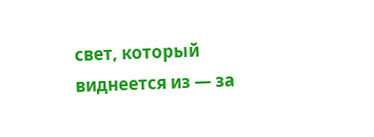свет, который виднеется из — за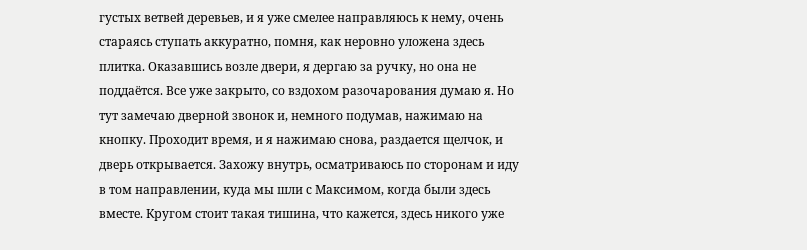густых ветвей деревьев, и я уже смелее направляюсь к нему, очень стараясь ступать аккуратно, помня, как неровно уложена здесь плитка. Оказавшись возле двери, я дергаю за ручку, но она не поддаётся. Все уже закрыто, со вздохом разочарования думаю я. Но тут замечаю дверной звонок и, немного подумав, нажимаю на кнопку. Проходит время, и я нажимаю снова, раздается щелчок, и дверь открывается. Захожу внутрь, осматриваюсь по сторонам и иду в том направлении, куда мы шли с Максимом, когда были здесь вместе. Кругом стоит такая тишина, что кажется, здесь никого уже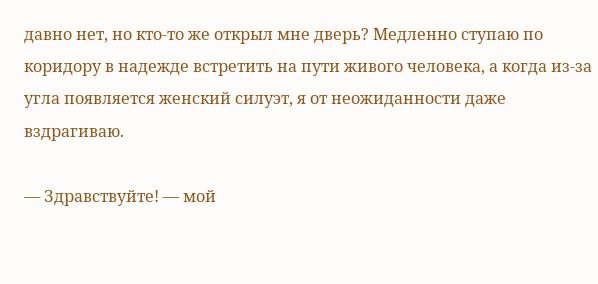давно нет, но кто-то же открыл мне дверь? Медленно ступаю по коридору в надежде встретить на пути живого человека, а когда из-за угла появляется женский силуэт, я от неожиданности даже вздрагиваю.

— Здравствуйте! — мой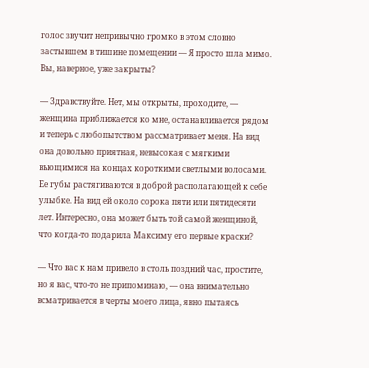голос звучит непривычно громко в этом словно застывшем в тишине помещении — Я просто шла мимо. Вы, наверное, уже закрыты?

— Здравствуйте. Нет, мы открыты, проходите, — женщина приближается ко мне, останавливается рядом и теперь с любопытством рассматривает меня. На вид она довольно приятная, невысокая с мягкими вьющимися на концах короткими светлыми волосами. Ее губы растягиваются в доброй располагающей к себе улыбке. На вид ей около сорока пяти или пятидесяти лет. Интересно, она может быть той самой женщиной, что когда-то подарила Максиму его первые краски?

— Что вас к нам привело в столь поздний час, простите, но я вас, что-то не припоминаю, — она внимательно всматривается в черты моего лица, явно пытаясь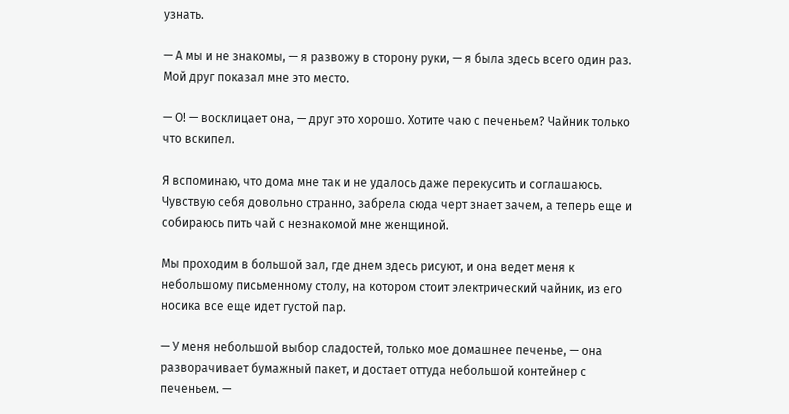узнать.

— А мы и не знакомы, — я развожу в сторону руки, — я была здесь всего один раз. Мой друг показал мне это место.

— О! — восклицает она, — друг это хорошо. Хотите чаю с печеньем? Чайник только что вскипел.

Я вспоминаю, что дома мне так и не удалось даже перекусить и соглашаюсь. Чувствую себя довольно странно, забрела сюда черт знает зачем, а теперь еще и собираюсь пить чай с незнакомой мне женщиной.

Мы проходим в большой зал, где днем здесь рисуют, и она ведет меня к небольшому письменному столу, на котором стоит электрический чайник, из его носика все еще идет густой пар.

— У меня небольшой выбор сладостей, только мое домашнее печенье, — она разворачивает бумажный пакет, и достает оттуда небольшой контейнер с печеньем. —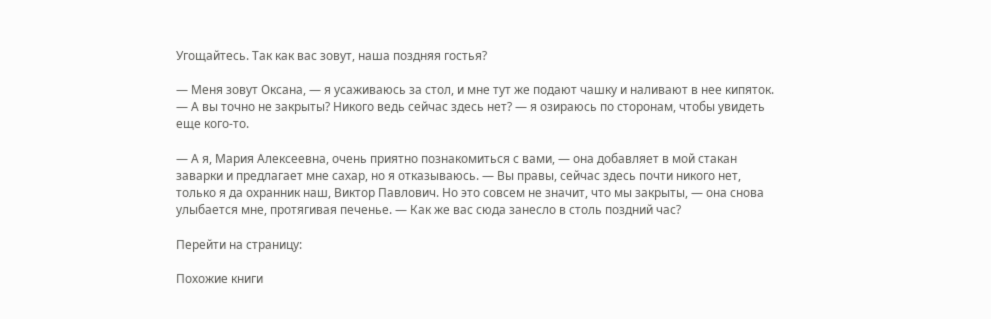Угощайтесь. Так как вас зовут, наша поздняя гостья?

— Меня зовут Оксана, — я усаживаюсь за стол, и мне тут же подают чашку и наливают в нее кипяток. — А вы точно не закрыты? Никого ведь сейчас здесь нет? — я озираюсь по сторонам, чтобы увидеть еще кого-то.

— А я, Мария Алексеевна, очень приятно познакомиться с вами, — она добавляет в мой стакан заварки и предлагает мне сахар, но я отказываюсь. — Вы правы, сейчас здесь почти никого нет, только я да охранник наш, Виктор Павлович. Но это совсем не значит, что мы закрыты, — она снова улыбается мне, протягивая печенье. — Как же вас сюда занесло в столь поздний час?

Перейти на страницу:

Похожие книги